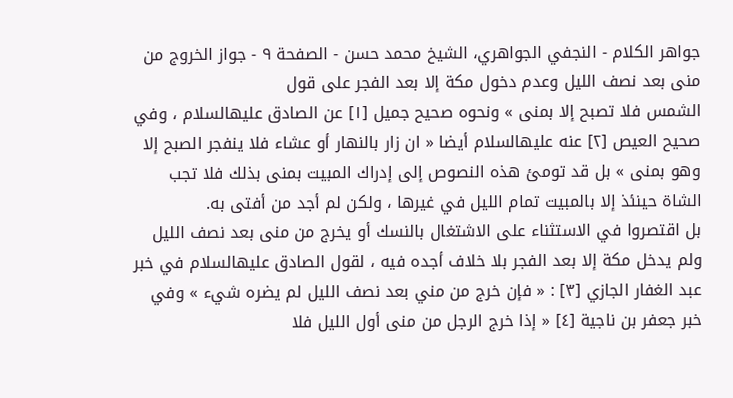جواهر الكلام - النجفي الجواهري، الشيخ محمد حسن - الصفحة ٩ - جواز الخروج من منى بعد نصف الليل وعدم دخول مكة إلا بعد الفجر على قول
الشمس فلا تصبح إلا بمنى » ونحوه صحيح جميل [١] عن الصادق عليهالسلام ، وفي صحيح العيص [٢] عنه عليهالسلام أيضا « ان زار بالنهار أو عشاء فلا ينفجر الصبح إلا وهو بمنى » بل قد تومئ هذه النصوص إلى إدراك المبيت بمنى بذلك فلا تجب الشاة حينئذ إلا بالمبيت تمام الليل في غيرها ، ولكن لم أجد من أفتى به.
بل اقتصروا في الاستثناء على الاشتغال بالنسك أو يخرج من منى بعد نصف الليل ولم يدخل مكة إلا بعد الفجر بلا خلاف أجده فيه ، لقول الصادق عليهالسلام في خبر عبد الغفار الجازي [٣] : « فإن خرج من مني بعد نصف الليل لم يضره شيء » وفي خبر جعفر بن ناجية [٤] « إذا خرج الرجل من منى أول الليل فلا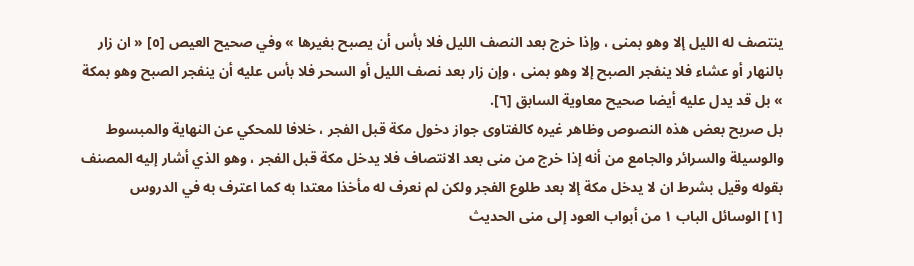ينتصف له الليل إلا وهو بمنى ، وإذا خرج بعد النصف الليل فلا بأس أن يصبح بغيرها » وفي صحيح العيص [٥] « ان زار بالنهار أو عشاء فلا ينفجر الصبح إلا وهو بمنى ، وإن زار بعد نصف الليل أو السحر فلا بأس عليه أن ينفجر الصبح وهو بمكة » بل قد يدل عليه أيضا صحيح معاوية السابق [٦].
بل صريح بعض هذه النصوص وظاهر غيره كالفتاوى جواز دخول مكة قبل الفجر ، خلافا للمحكي عن النهاية والمبسوط والوسيلة والسرائر والجامع من أنه إذا خرج من منى بعد الانتصاف فلا يدخل مكة قبل الفجر ، وهو الذي أشار إليه المصنف بقوله وقيل بشرط ان لا يدخل مكة إلا بعد طلوع الفجر ولكن لم نعرف له مأخذا معتدا به كما اعترف به في الدروس
[١] الوسائل الباب ١ من أبواب العود إلى منى الحديث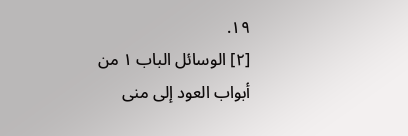١٩.
[٢] الوسائل الباب ١ من أبواب العود إلى منى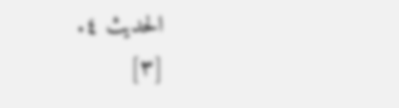الحديث ٤.
[٣]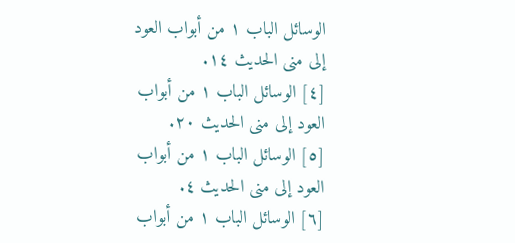الوسائل الباب ١ من أبواب العود إلى منى الحديث ١٤.
[٤] الوسائل الباب ١ من أبواب العود إلى منى الحديث ٢٠.
[٥] الوسائل الباب ١ من أبواب العود إلى منى الحديث ٤.
[٦] الوسائل الباب ١ من أبواب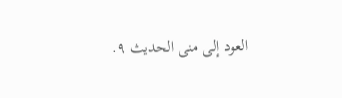العود إلى منى الحديث ٩.